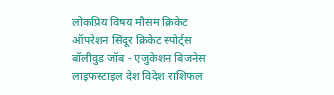लोकप्रिय विषय मौसम क्रिकेट ऑपरेशन सिंदूर क्रिकेट स्पोर्ट्स बॉलीवुड जॉब - एजुकेशन बिजनेस लाइफस्टाइल देश विदेश राशिफल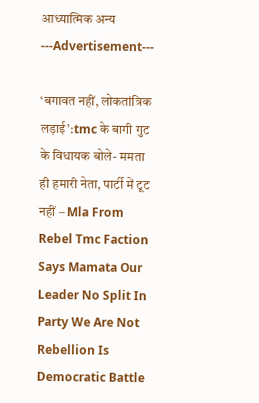आध्यात्मिक अन्य
---Advertisement---

‘बगावत नहीं, लोकतांत्रिक लड़ाई’:tmc के बागी गुट के विधायक बोले- ममता ही हमारी नेता, पार्टी में टूट नहीं – Mla From Rebel Tmc Faction Says Mamata Our Leader No Split In Party We Are Not Rebellion Is Democratic Battle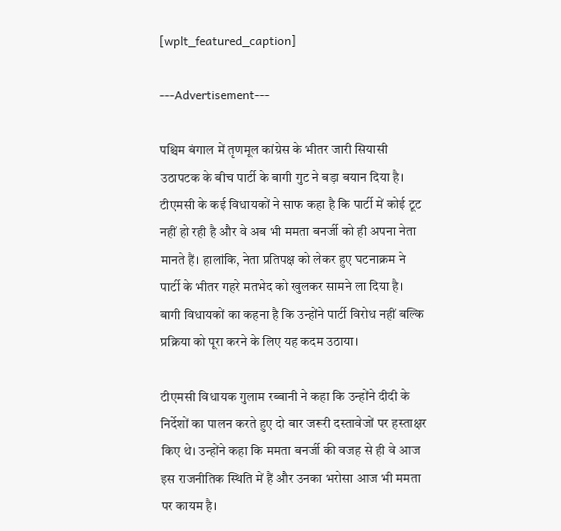[wplt_featured_caption]

---Advertisement---

पश्चिम बंगाल में तृणमूल कांग्रेस के भीतर जारी सियासी उठापटक के बीच पार्टी के बागी गुट ने बड़ा बयान दिया है। टीएमसी के कई विधायकों ने साफ कहा है कि पार्टी में कोई टूट नहीं हो रही है और वे अब भी ममता बनर्जी को ही अपना नेता मानते हैं। हालांकि, नेता प्रतिपक्ष को लेकर हुए घटनाक्रम ने पार्टी के भीतर गहरे मतभेद को खुलकर सामने ला दिया है। बागी विधायकों का कहना है कि उन्होंने पार्टी विरोध नहीं बल्कि प्रक्रिया को पूरा करने के लिए यह कदम उठाया।

टीएमसी विधायक गुलाम रब्बानी ने कहा कि उन्होंने दीदी के निर्देशों का पालन करते हुए दो बार जरूरी दस्तावेजों पर हस्ताक्षर किए थे। उन्होंने कहा कि ममता बनर्जी की वजह से ही वे आज इस राजनीतिक स्थिति में हैं और उनका भरोसा आज भी ममता पर कायम है।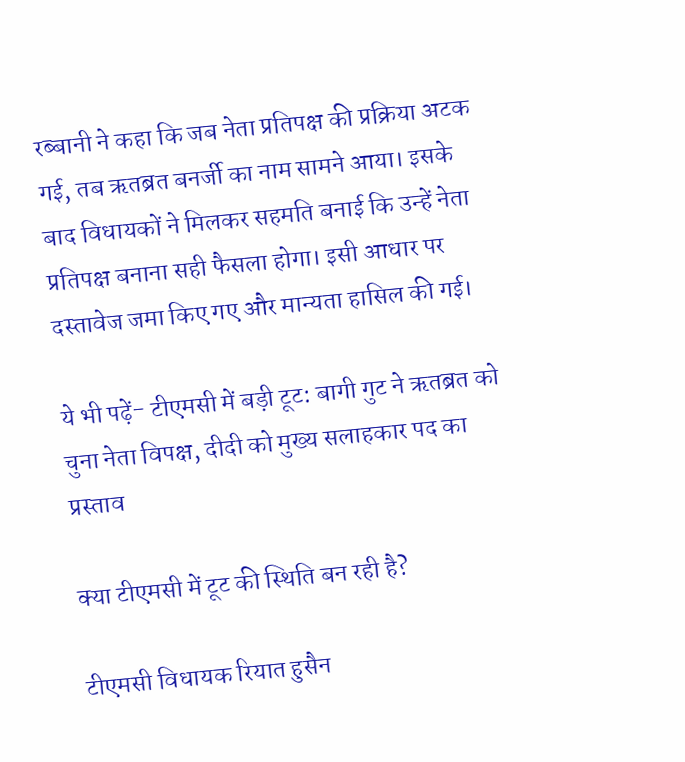रब्बानी ने कहा कि जब नेता प्रतिपक्ष की प्रक्रिया अटक गई, तब ऋतब्रत बनर्जी का नाम सामने आया। इसके बाद विधायकों ने मिलकर सहमति बनाई कि उन्हें नेता प्रतिपक्ष बनाना सही फैसला होगा। इसी आधार पर दस्तावेज जमा किए गए और मान्यता हासिल की गई।

ये भी पढ़ें- टीएमसी में बड़ी टूट: बागी गुट ने ऋतब्रत को चुना नेता विपक्ष, दीदी को मुख्य सलाहकार पद का प्रस्ताव

क्या टीएमसी में टूट की स्थिति बन रही है?

टीएमसी विधायक रियात हुसैन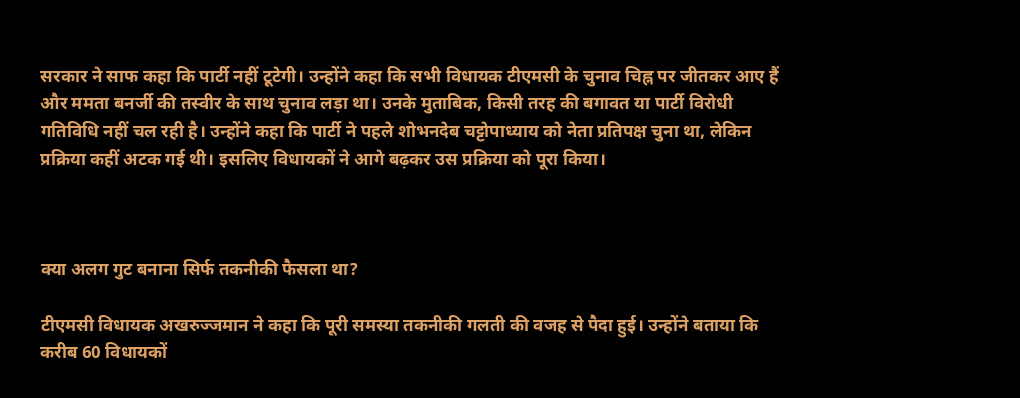सरकार ने साफ कहा कि पार्टी नहीं टूटेगी। उन्होंने कहा कि सभी विधायक टीएमसी के चुनाव चिह्न पर जीतकर आए हैं और ममता बनर्जी की तस्वीर के साथ चुनाव लड़ा था। उनके मुताबिक, किसी तरह की बगावत या पार्टी विरोधी गतिविधि नहीं चल रही है। उन्होंने कहा कि पार्टी ने पहले शोभनदेब चट्टोपाध्याय को नेता प्रतिपक्ष चुना था, लेकिन प्रक्रिया कहीं अटक गई थी। इसलिए विधायकों ने आगे बढ़कर उस प्रक्रिया को पूरा किया।



क्या अलग गुट बनाना सिर्फ तकनीकी फैसला था?

टीएमसी विधायक अखरुज्जमान ने कहा कि पूरी समस्या तकनीकी गलती की वजह से पैदा हुई। उन्होंने बताया कि करीब 60 विधायकों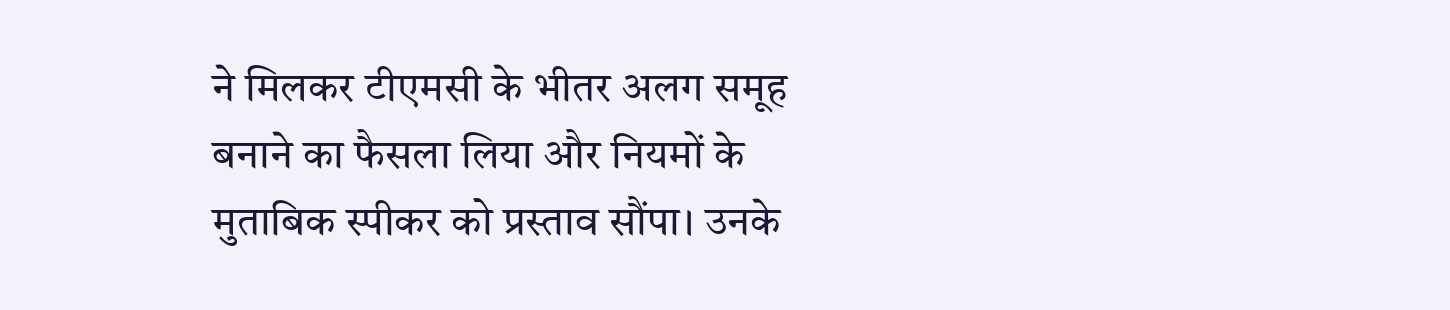ने मिलकर टीएमसी के भीतर अलग समूह बनाने का फैसला लिया और नियमों के मुताबिक स्पीकर को प्रस्ताव सौंपा। उनके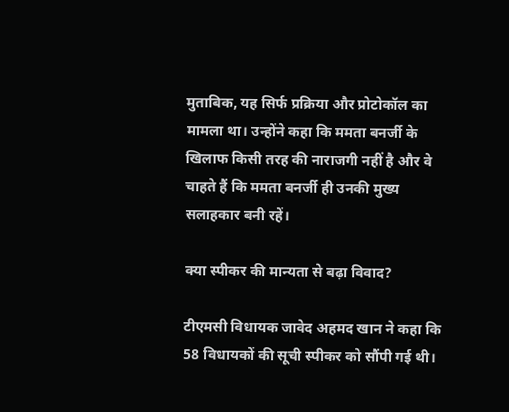मुताबिक, यह सिर्फ प्रक्रिया और प्रोटोकॉल का मामला था। उन्होंने कहा कि ममता बनर्जी के खिलाफ किसी तरह की नाराजगी नहीं है और वे चाहते हैं कि ममता बनर्जी ही उनकी मुख्य सलाहकार बनी रहें।

क्या स्पीकर की मान्यता से बढ़ा विवाद?

टीएमसी विधायक जावेद अहमद खान ने कहा कि 58 विधायकों की सूची स्पीकर को सौंपी गई थी।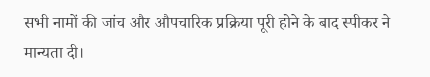सभी नामों की जांच और औपचारिक प्रक्रिया पूरी होने के बाद स्पीकर ने मान्यता दी।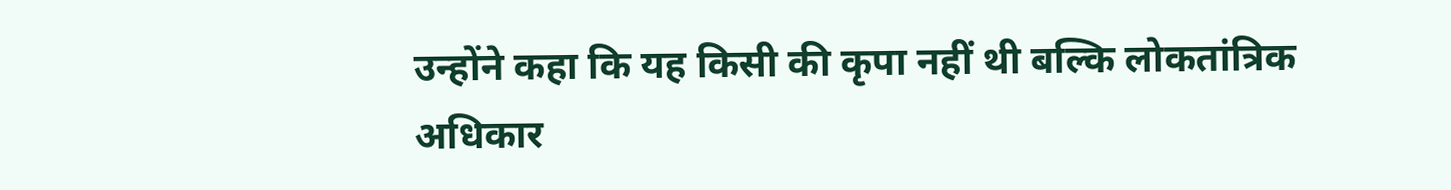उन्होंने कहा कि यह किसी की कृपा नहीं थी बल्कि लोकतांत्रिक अधिकार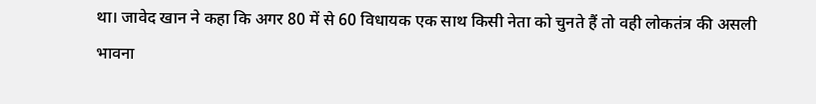था। जावेद खान ने कहा कि अगर 80 में से 60 विधायक एक साथ किसी नेता को चुनते हैं तो वही लोकतंत्र की असली भावना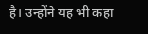है। उन्होंने यह भी कहा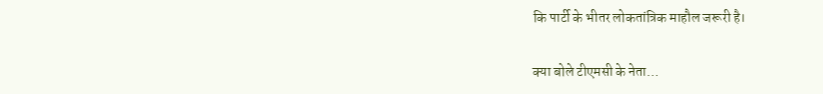कि पार्टी के भीतर लोकतांत्रिक माहौल जरूरी है।

क्या बोले टीएमसी के नेता…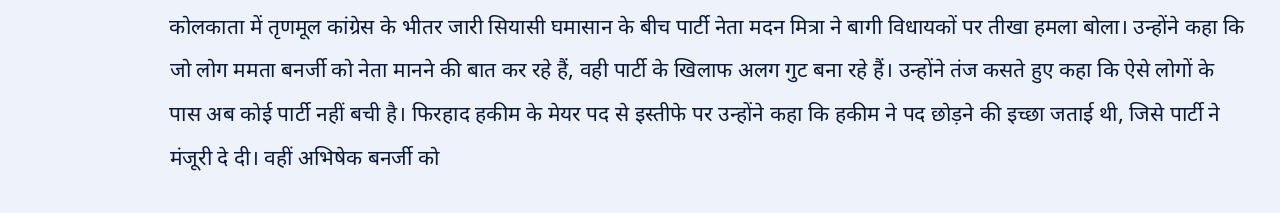कोलकाता में तृणमूल कांग्रेस के भीतर जारी सियासी घमासान के बीच पार्टी नेता मदन मित्रा ने बागी विधायकों पर तीखा हमला बोला। उन्होंने कहा कि जो लोग ममता बनर्जी को नेता मानने की बात कर रहे हैं, वही पार्टी के खिलाफ अलग गुट बना रहे हैं। उन्होंने तंज कसते हुए कहा कि ऐसे लोगों के पास अब कोई पार्टी नहीं बची है। फिरहाद हकीम के मेयर पद से इस्तीफे पर उन्होंने कहा कि हकीम ने पद छोड़ने की इच्छा जताई थी, जिसे पार्टी ने मंजूरी दे दी। वहीं अभिषेक बनर्जी को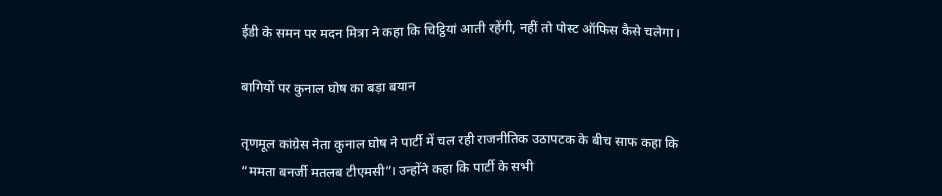ईडी के समन पर मदन मित्रा ने कहा कि चिट्ठियां आती रहेंगी, नहीं तो पोस्ट ऑफिस कैसे चलेगा।

बागियों पर कुनाल घोष का बड़ा बयान

तृणमूल कांग्रेस नेता कुनाल घोष ने पार्टी में चल रही राजनीतिक उठापटक के बीच साफ कहा कि “ममता बनर्जी मतलब टीएमसी”। उन्होंने कहा कि पार्टी के सभी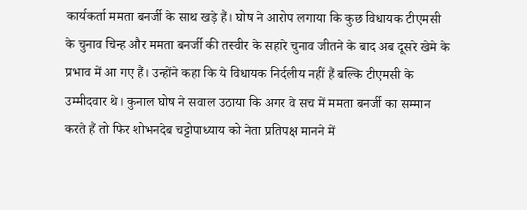कार्यकर्ता ममता बनर्जी के साथ खड़े हैं। घोष ने आरोप लगाया कि कुछ विधायक टीएमसी के चुनाव चिन्ह और ममता बनर्जी की तस्वीर के सहारे चुनाव जीतने के बाद अब दूसरे खेमे के प्रभाव में आ गए हैं। उन्होंने कहा कि ये विधायक निर्दलीय नहीं हैं बल्कि टीएमसी के उम्मीदवार थे। कुनाल घोष ने सवाल उठाया कि अगर वे सच में ममता बनर्जी का सम्मान करते हैं तो फिर शोभनदेब चट्टोपाध्याय को नेता प्रतिपक्ष मानने में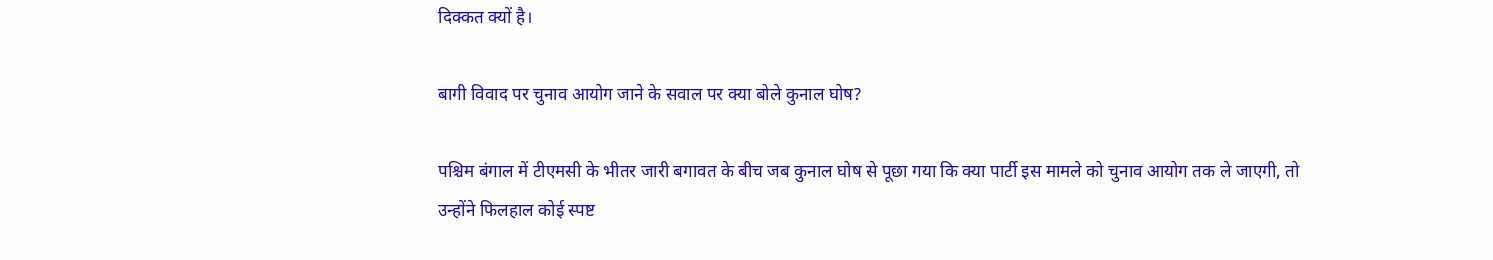दिक्कत क्यों है।

बागी विवाद पर चुनाव आयोग जाने के सवाल पर क्या बोले कुनाल घोष?

पश्चिम बंगाल में टीएमसी के भीतर जारी बगावत के बीच जब कुनाल घोष से पूछा गया कि क्या पार्टी इस मामले को चुनाव आयोग तक ले जाएगी, तो उन्होंने फिलहाल कोई स्पष्ट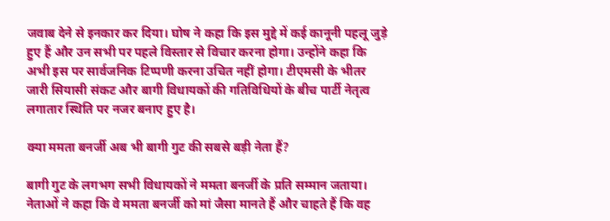जवाब देने से इनकार कर दिया। घोष ने कहा कि इस मुद्दे में कई कानूनी पहलू जुड़े हुए हैं और उन सभी पर पहले विस्तार से विचार करना होगा। उन्होंने कहा कि अभी इस पर सार्वजनिक टिप्पणी करना उचित नहीं होगा। टीएमसी के भीतर जारी सियासी संकट और बागी विधायकों की गतिविधियों के बीच पार्टी नेतृत्व लगातार स्थिति पर नजर बनाए हुए है।

क्या ममता बनर्जी अब भी बागी गुट की सबसे बड़ी नेता हैं?

बागी गुट के लगभग सभी विधायकों ने ममता बनर्जी के प्रति सम्मान जताया। नेताओं ने कहा कि वे ममता बनर्जी को मां जैसा मानते हैं और चाहते हैं कि वह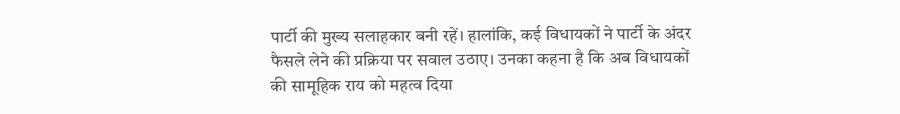पार्टी की मुख्य सलाहकार बनी रहें। हालांकि, कई विधायकों ने पार्टी के अंदर फैसले लेने की प्रक्रिया पर सवाल उठाए। उनका कहना है कि अब विधायकों की सामूहिक राय को महत्व दिया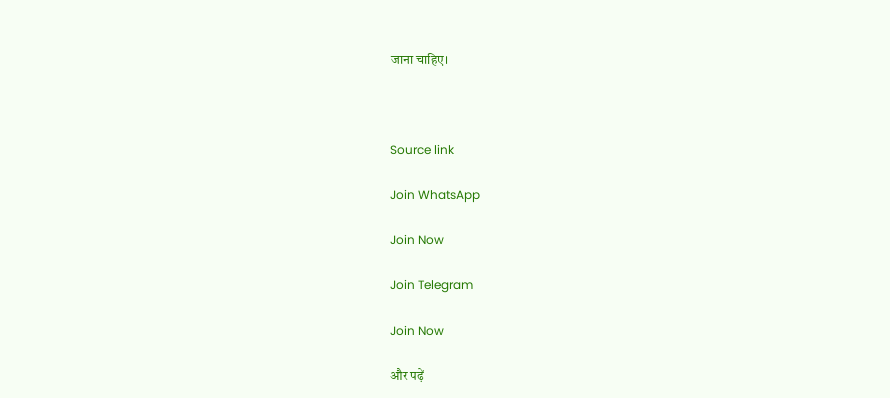जाना चाहिए।



Source link

Join WhatsApp

Join Now

Join Telegram

Join Now

और पढ़ें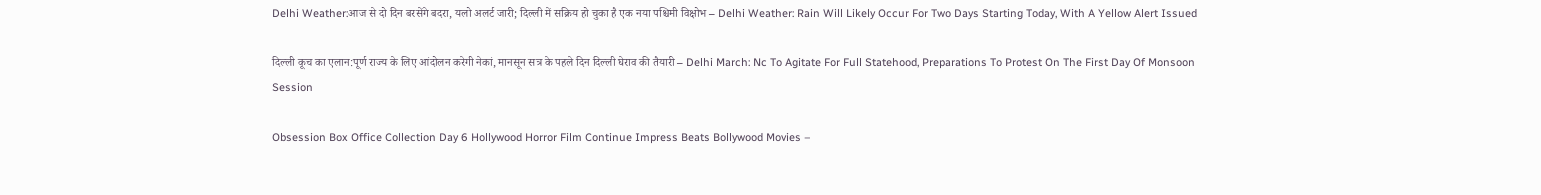Delhi Weather:आज से दो दिन बरसेंगे बदरा, यलो अलर्ट जारी; दिल्ली में सक्रिय हो चुका है एक नया पश्चिमी विक्षोभ – Delhi Weather: Rain Will Likely Occur For Two Days Starting Today, With A Yellow Alert Issued

दिल्ली कूच का एलान:पूर्ण राज्य के लिए आंदोलन करेगी नेकां, मानसून सत्र के पहले दिन दिल्ली घेराव की तैयारी – Delhi March: Nc To Agitate For Full Statehood, Preparations To Protest On The First Day Of Monsoon Session

Obsession Box Office Collection Day 6 Hollywood Horror Film Continue Impress Beats Bollywood Movies –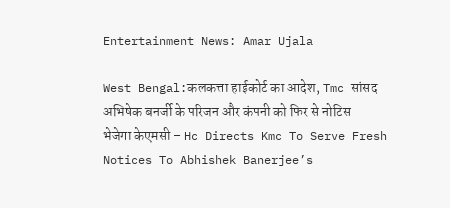Entertainment News: Amar Ujala

West Bengal:कलकत्ता हाईकोर्ट का आदेश, Tmc सांसद अभिषेक बनर्जी के परिजन और कंपनी को फिर से नोटिस भेजेगा केएमसी – Hc Directs Kmc To Serve Fresh Notices To Abhishek Banerjee’s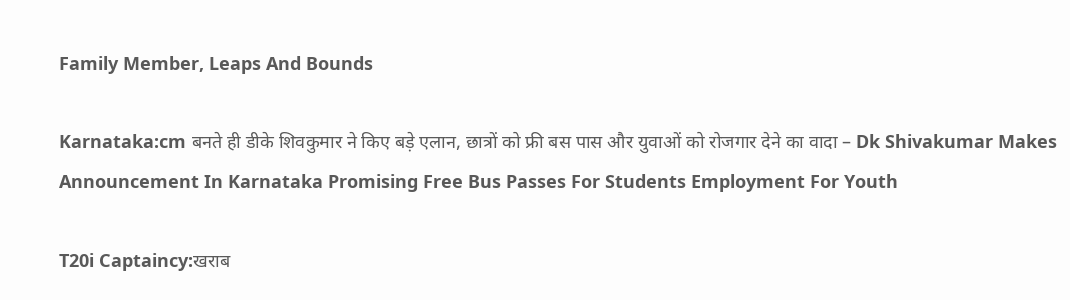Family Member, Leaps And Bounds

Karnataka:cm बनते ही डीके शिवकुमार ने किए बड़े एलान, छात्रों को फ्री बस पास और युवाओं को रोजगार देने का वादा – Dk Shivakumar Makes Announcement In Karnataka Promising Free Bus Passes For Students Employment For Youth

T20i Captaincy:खराब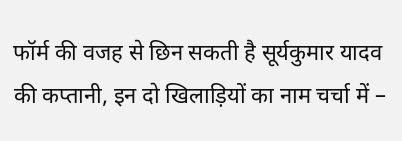फॉर्म की वजह से छिन सकती है सूर्यकुमार यादव की कप्तानी, इन दो खिलाड़ियों का नाम चर्चा में –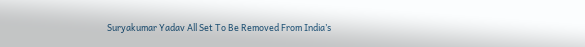Suryakumar Yadav All Set To Be Removed From India’s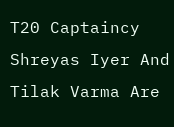T20 Captaincy Shreyas Iyer And Tilak Varma Are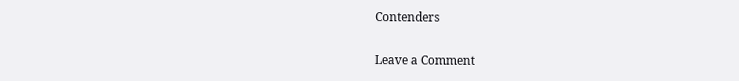Contenders

Leave a Comment